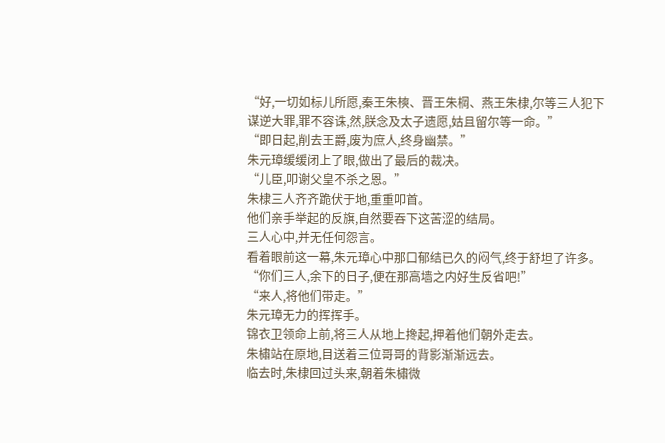“好,一切如标儿所愿,秦王朱樉、晋王朱棡、燕王朱棣,尔等三人犯下谋逆大罪,罪不容诛,然,朕念及太子遗愿,姑且留尔等一命。”
“即日起,削去王爵,废为庶人,终身幽禁。”
朱元璋缓缓闭上了眼,做出了最后的裁决。
“儿臣,叩谢父皇不杀之恩。”
朱棣三人齐齐跪伏于地,重重叩首。
他们亲手举起的反旗,自然要吞下这苦涩的结局。
三人心中,并无任何怨言。
看着眼前这一幕,朱元璋心中那口郁结已久的闷气,终于舒坦了许多。
“你们三人,余下的日子,便在那高墙之内好生反省吧!”
“来人,将他们带走。”
朱元璋无力的挥挥手。
锦衣卫领命上前,将三人从地上搀起,押着他们朝外走去。
朱橚站在原地,目送着三位哥哥的背影渐渐远去。
临去时,朱棣回过头来,朝着朱橚微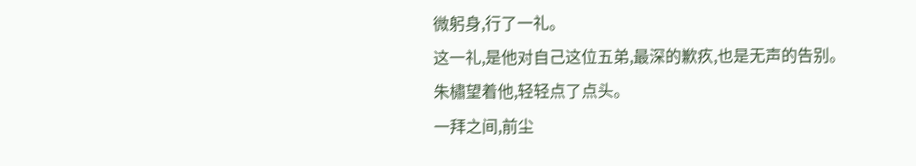微躬身,行了一礼。
这一礼,是他对自己这位五弟,最深的歉疚,也是无声的告别。
朱橚望着他,轻轻点了点头。
一拜之间,前尘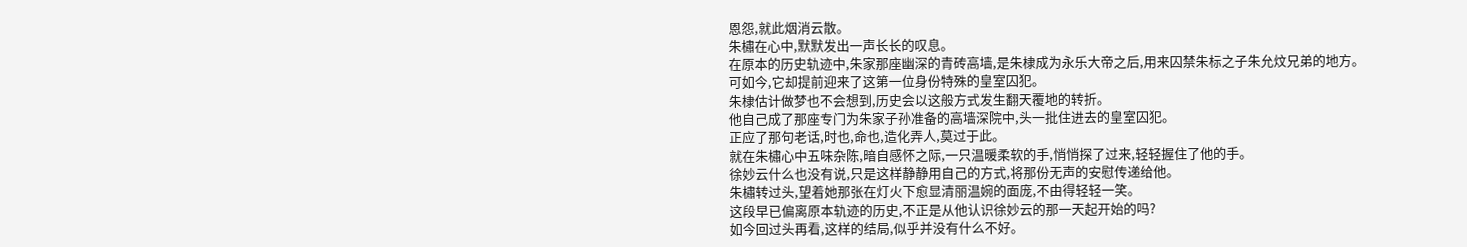恩怨,就此烟消云散。
朱橚在心中,默默发出一声长长的叹息。
在原本的历史轨迹中,朱家那座幽深的青砖高墙,是朱棣成为永乐大帝之后,用来囚禁朱标之子朱允炆兄弟的地方。
可如今,它却提前迎来了这第一位身份特殊的皇室囚犯。
朱棣估计做梦也不会想到,历史会以这般方式发生翻天覆地的转折。
他自己成了那座专门为朱家子孙准备的高墙深院中,头一批住进去的皇室囚犯。
正应了那句老话,时也,命也,造化弄人,莫过于此。
就在朱橚心中五味杂陈,暗自感怀之际,一只温暖柔软的手,悄悄探了过来,轻轻握住了他的手。
徐妙云什么也没有说,只是这样静静用自己的方式,将那份无声的安慰传递给他。
朱橚转过头,望着她那张在灯火下愈显清丽温婉的面庞,不由得轻轻一笑。
这段早已偏离原本轨迹的历史,不正是从他认识徐妙云的那一天起开始的吗?
如今回过头再看,这样的结局,似乎并没有什么不好。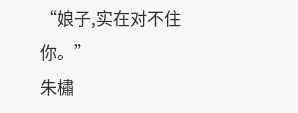“娘子,实在对不住你。”
朱橚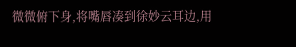微微俯下身,将嘴唇凑到徐妙云耳边,用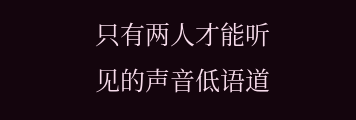只有两人才能听见的声音低语道